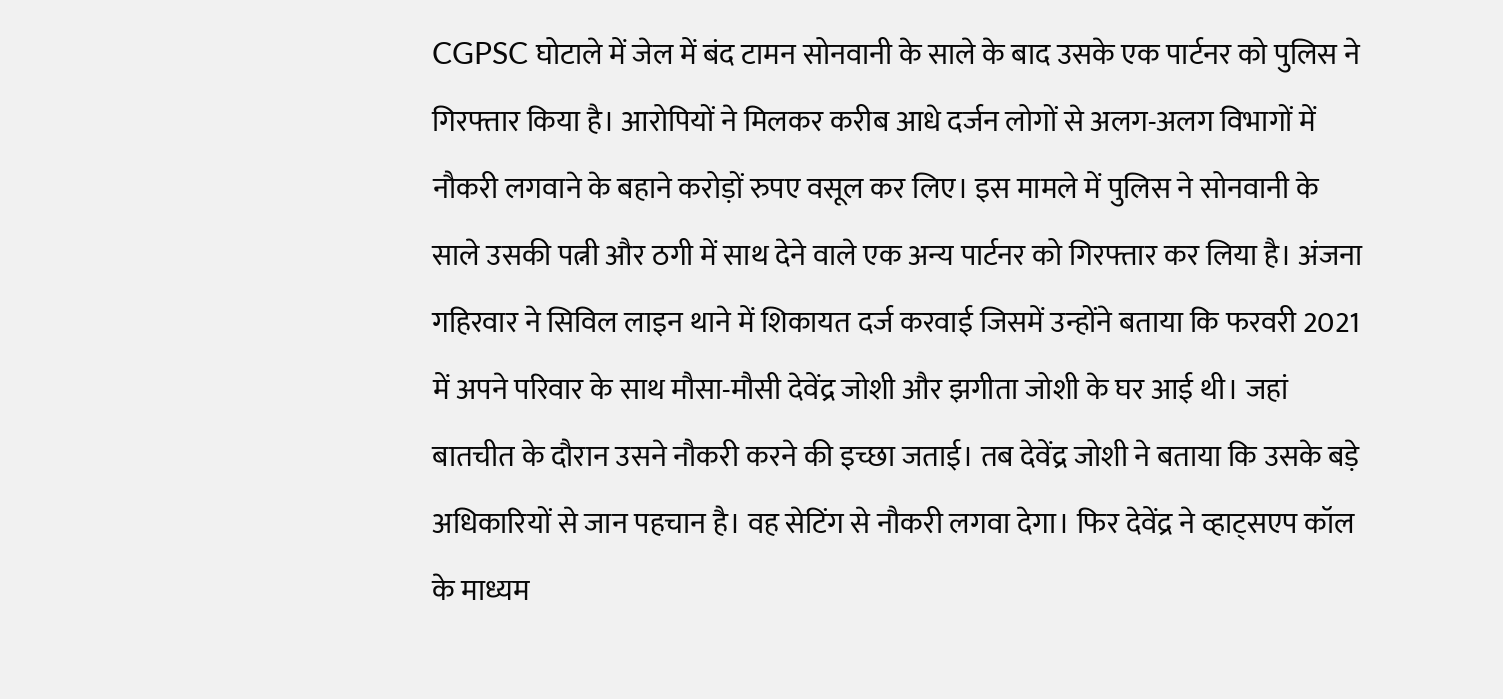CGPSC घोटाले में जेल में बंद टामन सोनवानी के साले के बाद उसके एक पार्टनर को पुलिस ने गिरफ्तार किया है। आरोपियों ने मिलकर करीब आधे दर्जन लोगों से अलग-अलग विभागों में नौकरी लगवाने के बहाने करोड़ों रुपए वसूल कर लिए। इस मामले में पुलिस ने सोनवानी के साले उसकी पत्नी और ठगी में साथ देने वाले एक अन्य पार्टनर को गिरफ्तार कर लिया है। अंजना गहिरवार ने सिविल लाइन थाने में शिकायत दर्ज करवाई जिसमें उन्होंने बताया कि फरवरी 2021 में अपने परिवार के साथ मौसा-मौसी देवेंद्र जोशी और झगीता जोशी के घर आई थी। जहां बातचीत के दौरान उसने नौकरी करने की इच्छा जताई। तब देवेंद्र जोशी ने बताया कि उसके बड़े अधिकारियों से जान पहचान है। वह सेटिंग से नौकरी लगवा देगा। फिर देवेंद्र ने व्हाट्सएप कॉल के माध्यम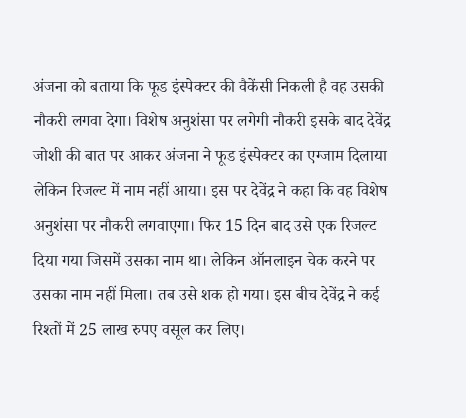अंजना को बताया कि फूड इंस्पेक्टर की वैकेंसी निकली है वह उसकी नौकरी लगवा देगा। विशेष अनुशंसा पर लगेगी नौकरी इसके बाद देवेंद्र जोशी की बात पर आकर अंजना ने फूड इंस्पेक्टर का एग्जाम दिलाया लेकिन रिजल्ट में नाम नहीं आया। इस पर देवेंद्र ने कहा कि वह विशेष अनुशंसा पर नौकरी लगवाएगा। फिर 15 दिन बाद उसे एक रिजल्ट दिया गया जिसमें उसका नाम था। लेकिन ऑनलाइन चेक करने पर उसका नाम नहीं मिला। तब उसे शक हो गया। इस बीच देवेंद्र ने कई रिश्तों में 25 लाख रुपए वसूल कर लिए।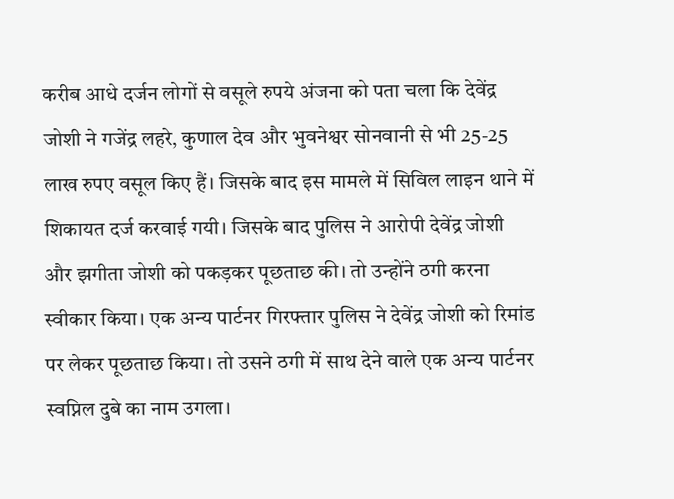करीब आधे दर्जन लोगों से वसूले रुपये अंजना को पता चला कि देवेंद्र जोशी ने गजेंद्र लहरे, कुणाल देव और भुवनेश्वर सोनवानी से भी 25-25 लाख रुपए वसूल किए हैं। जिसके बाद इस मामले में सिविल लाइन थाने में शिकायत दर्ज करवाई गयी। जिसके बाद पुलिस ने आरोपी देवेंद्र जोशी और झगीता जोशी को पकड़कर पूछताछ की। तो उन्होंने ठगी करना स्वीकार किया। एक अन्य पार्टनर गिरफ्तार पुलिस ने देवेंद्र जोशी को रिमांड पर लेकर पूछताछ किया। तो उसने ठगी में साथ देने वाले एक अन्य पार्टनर स्वप्निल दुबे का नाम उगला।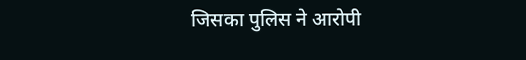जिसका पुलिस ने आरोपी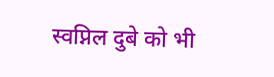स्वप्निल दुबे को भी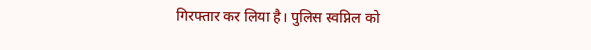गिरफ्तार कर लिया है। पुलिस स्वप्निल को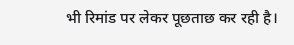भी रिमांड पर लेकर पूछताछ कर रही है।